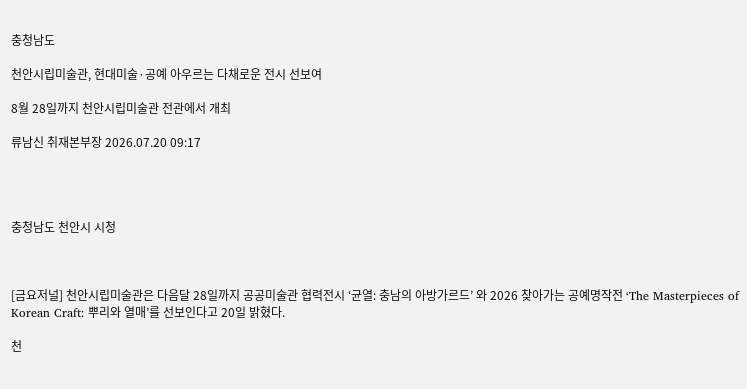충청남도

천안시립미술관, 현대미술·공예 아우르는 다채로운 전시 선보여

8월 28일까지 천안시립미술관 전관에서 개최

류남신 취재본부장 2026.07.20 09:17




충청남도 천안시 시청



[금요저널] 천안시립미술관은 다음달 28일까지 공공미술관 협력전시 ‘균열: 충남의 아방가르드’ 와 2026 찾아가는 공예명작전 ‘The Masterpieces of Korean Craft: 뿌리와 열매’를 선보인다고 20일 밝혔다.

천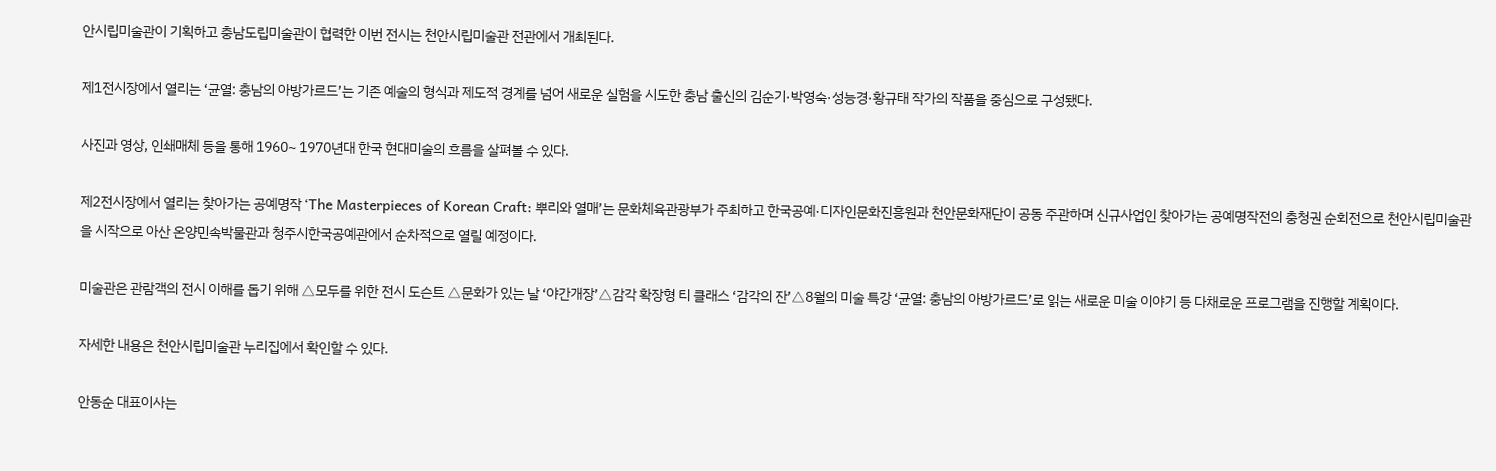안시립미술관이 기획하고 충남도립미술관이 협력한 이번 전시는 천안시립미술관 전관에서 개최된다.

제1전시장에서 열리는 ‘균열: 충남의 아방가르드’는 기존 예술의 형식과 제도적 경계를 넘어 새로운 실험을 시도한 충남 출신의 김순기·박영숙·성능경·황규태 작가의 작품을 중심으로 구성됐다.

사진과 영상, 인쇄매체 등을 통해 1960~ 1970년대 한국 현대미술의 흐름을 살펴볼 수 있다.

제2전시장에서 열리는 찾아가는 공예명작 ‘The Masterpieces of Korean Craft: 뿌리와 열매’는 문화체육관광부가 주최하고 한국공예·디자인문화진흥원과 천안문화재단이 공동 주관하며 신규사업인 찾아가는 공예명작전의 충청권 순회전으로 천안시립미술관을 시작으로 아산 온양민속박물관과 청주시한국공예관에서 순차적으로 열릴 예정이다.

미술관은 관람객의 전시 이해를 돕기 위해 △모두를 위한 전시 도슨트 △문화가 있는 날 ‘야간개장’△감각 확장형 티 클래스 ‘감각의 잔’△8월의 미술 특강 ‘균열: 충남의 아방가르드’로 읽는 새로운 미술 이야기 등 다채로운 프로그램을 진행할 계획이다.

자세한 내용은 천안시립미술관 누리집에서 확인할 수 있다.

안동순 대표이사는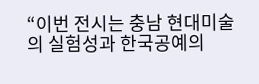“이번 전시는 충남 현대미술의 실험성과 한국공예의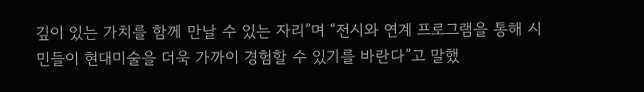깊이 있는 가치를 함께 만날 수 있는 자리”며 “전시와 연계 프로그램을 통해 시민들이 현대미술을 더욱 가까이 경험할 수 있기를 바란다”고 말했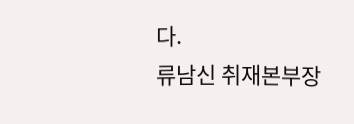다.
류남신 취재본부장